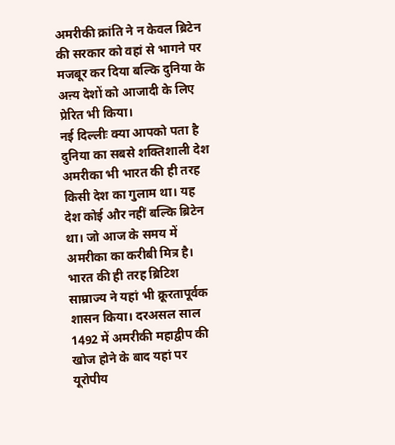अमरीकी क्रांति ने न केवल ब्रिटेन की सरकार को वहां से भागने पर मजबूर कर दिया बल्कि दुनिया के अऩ्य देशों को आजादी के लिए प्रेरित भी किया।
नई दिल्लीः क्या आपको पता है दुनिया का सबसे शक्तिशाली देश अमरीका भी भारत की ही तरह किसी देश का गुलाम था। यह देश कोई और नहीं बल्कि ब्रिटेन था। जो आज के समय में अमरीका का करीबी मित्र है। भारत की ही तरह ब्रिटिश साम्राज्य ने यहां भी क्रूरतापूर्वक शासन किया। दरअसल साल 1492 में अमरीकी महाद्वीप की खोज होने के बाद यहां पर यूरोपीय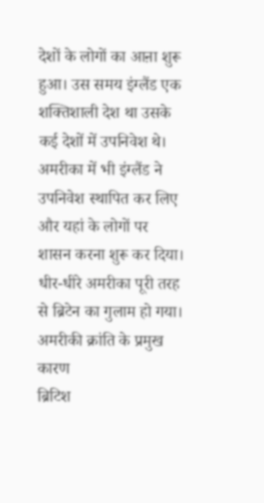देशों के लोगों का आऩा शुरू हुआ। उस समय इंग्लैंड एक शक्तिशाली देश था उसके कई देशों में उपनिवेश थे। अमरीका में भी इंग्लैंड ने उपनिवेश स्थापित कर लिए और यहां के लोगों पर शासन करना शुरू कर दिया। धीर-धीरे अमरीका पूरी तरह से ब्रिटेन का गुलाम हो गया।
अमरीकी क्रांति के प्रमुख कारण
ब्रिटिश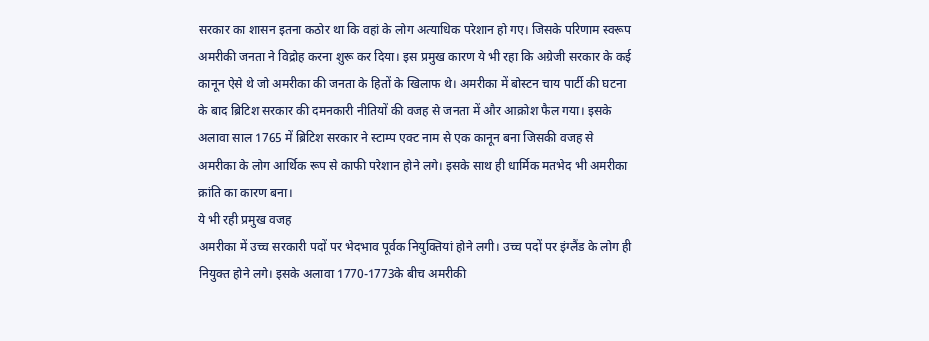सरकार का शासन इतना कठोर था कि वहां के लोग अत्याधिक परेशान हो गए। जिसके परिणाम स्वरूप अमरीकी जनता ने विद्रोह करना शुरू कर दिया। इस प्रमुख कारण ये भी रहा कि अग्रेजी सरकार के कई कानून ऐसे थे जो अमरीका की जनता के हितों के खिलाफ थे। अमरीका में बोस्टन चाय पार्टी की घटना के बाद ब्रिटिश सरकार की दमनकारी नीतियों की वजह से जनता में और आक्रोश फैल गया। इसके अलावा साल 1765 में ब्रिटिश सरकार ने स्टाम्प एक्ट नाम से एक कानून बना जिसकी वजह से अमरीका के लोग आर्थिक रूप से काफी परेशान होने लगे। इसके साथ ही धार्मिक मतभेद भी अमरीका क्रांति का कारण बना।
ये भी रही प्रमुख वजह
अमरीका में उच्च सरकारी पदों पर भेदभाव पूर्वक नियुक्तियां होने लगी। उच्च पदों पर इंग्लैंड के लोग ही नियुक्त होने लगे। इसके अलावा 1770-1773के बीच अमरीकी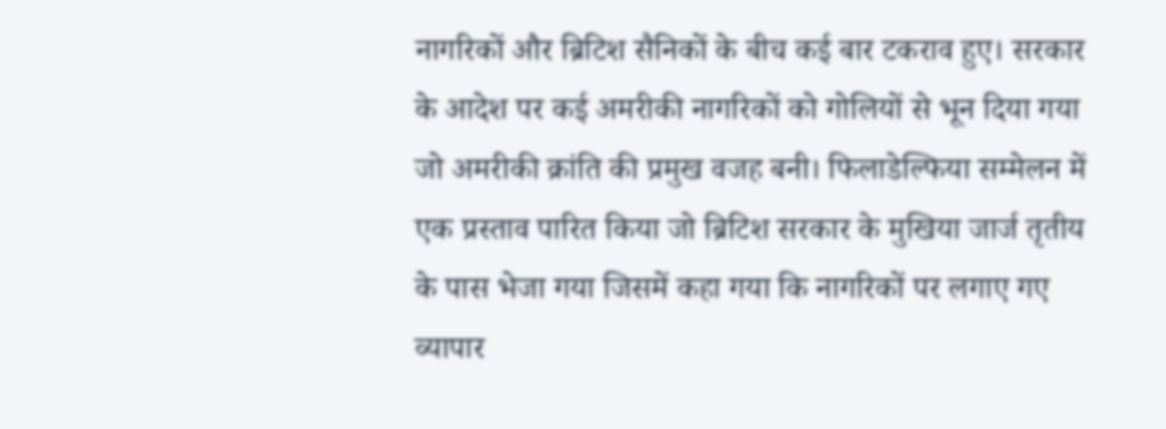नागरिकों और ब्रिटिश सैनिकों के बीच कई बार टकराव हुए। सरकार के आदेश पर कई अमरीकी नागरिकों को गोलियों से भून दिया गया जो अमरीकी क्रांति की प्रमुख वजह बनी। फिलाडेल्फिया सम्मेलन में एक प्रस्ताव पारित किया जो ब्रिटिश सरकार के मुखिया जार्ज तृतीय के पास भेजा गया जिसमें कहा गया कि नागरिकों पर लगाए गए व्यापार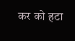कर को हटा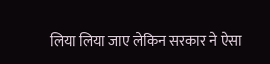लिया लिया जाए लेकिन सरकार ने ऐसा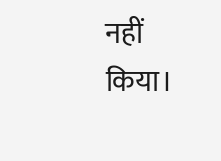नहीं किया।